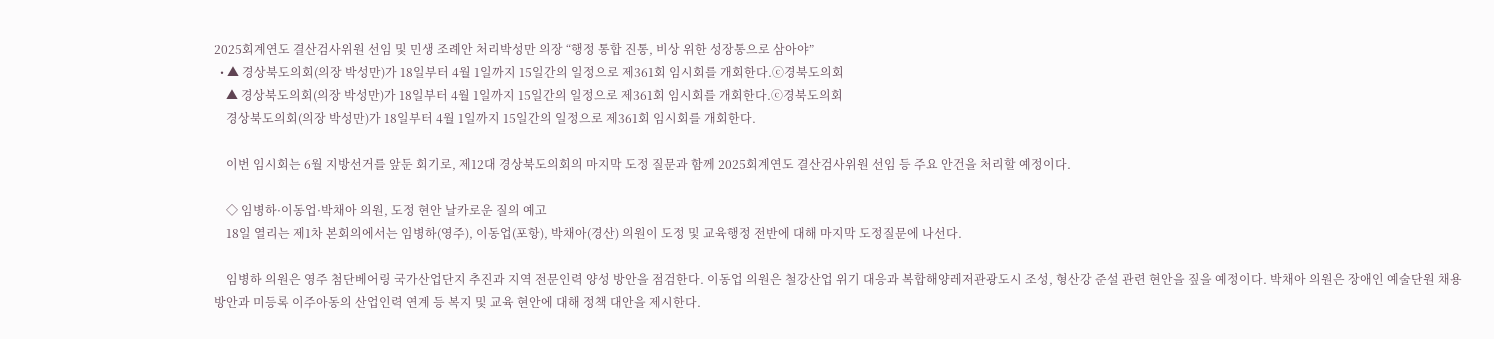2025회계연도 결산검사위원 선임 및 민생 조례안 처리박성만 의장 “행정 통합 진통, 비상 위한 성장통으로 삼아야”
  • ▲ 경상북도의회(의장 박성만)가 18일부터 4월 1일까지 15일간의 일정으로 제361회 임시회를 개회한다.ⓒ경북도의회
    ▲ 경상북도의회(의장 박성만)가 18일부터 4월 1일까지 15일간의 일정으로 제361회 임시회를 개회한다.ⓒ경북도의회
    경상북도의회(의장 박성만)가 18일부터 4월 1일까지 15일간의 일정으로 제361회 임시회를 개회한다.

    이번 임시회는 6월 지방선거를 앞둔 회기로, 제12대 경상북도의회의 마지막 도정 질문과 함께 2025회계연도 결산검사위원 선임 등 주요 안건을 처리할 예정이다.

    ◇ 임병하·이동업·박채아 의원, 도정 현안 날카로운 질의 예고
    18일 열리는 제1차 본회의에서는 임병하(영주), 이동업(포항), 박채아(경산) 의원이 도정 및 교육행정 전반에 대해 마지막 도정질문에 나선다.

    임병하 의원은 영주 첨단베어링 국가산업단지 추진과 지역 전문인력 양성 방안을 점검한다. 이동업 의원은 철강산업 위기 대응과 복합해양레저관광도시 조성, 형산강 준설 관련 현안을 짚을 예정이다. 박채아 의원은 장애인 예술단원 채용 방안과 미등록 이주아동의 산업인력 연계 등 복지 및 교육 현안에 대해 정책 대안을 제시한다.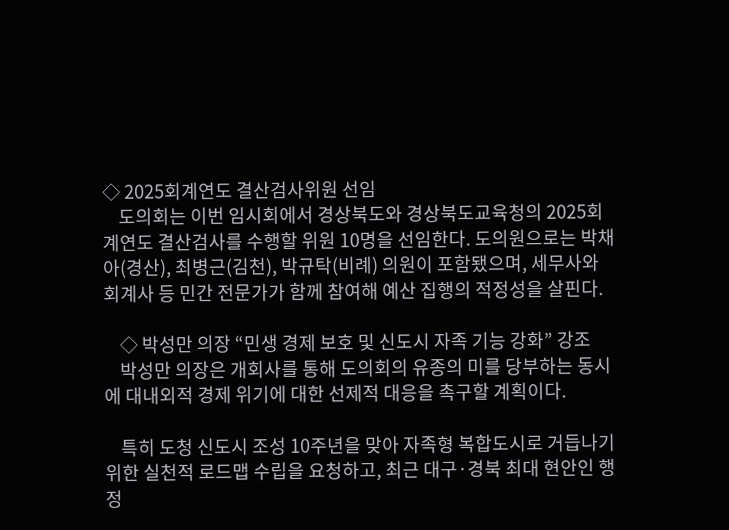◇ 2025회계연도 결산검사위원 선임
    도의회는 이번 임시회에서 경상북도와 경상북도교육청의 2025회계연도 결산검사를 수행할 위원 10명을 선임한다. 도의원으로는 박채아(경산), 최병근(김천), 박규탁(비례) 의원이 포함됐으며, 세무사와 회계사 등 민간 전문가가 함께 참여해 예산 집행의 적정성을 살핀다.

    ◇ 박성만 의장 “민생 경제 보호 및 신도시 자족 기능 강화” 강조
    박성만 의장은 개회사를 통해 도의회의 유종의 미를 당부하는 동시에 대내외적 경제 위기에 대한 선제적 대응을 촉구할 계획이다.

    특히 도청 신도시 조성 10주년을 맞아 자족형 복합도시로 거듭나기 위한 실천적 로드맵 수립을 요청하고, 최근 대구·경북 최대 현안인 행정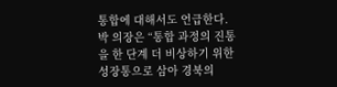통합에 대해서도 언급한다. 박 의장은 “통합 과정의 진통을 한 단계 더 비상하기 위한 성장통으로 삼아 경북의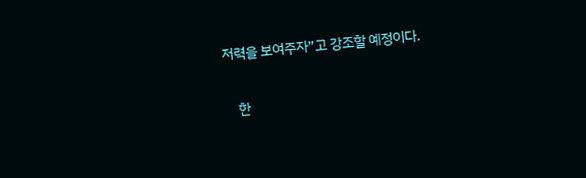저력을 보여주자”고 강조할 예정이다.

    한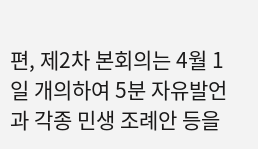편, 제2차 본회의는 4월 1일 개의하여 5분 자유발언과 각종 민생 조례안 등을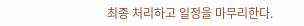최종 처리하고 일정을 마무리한다.